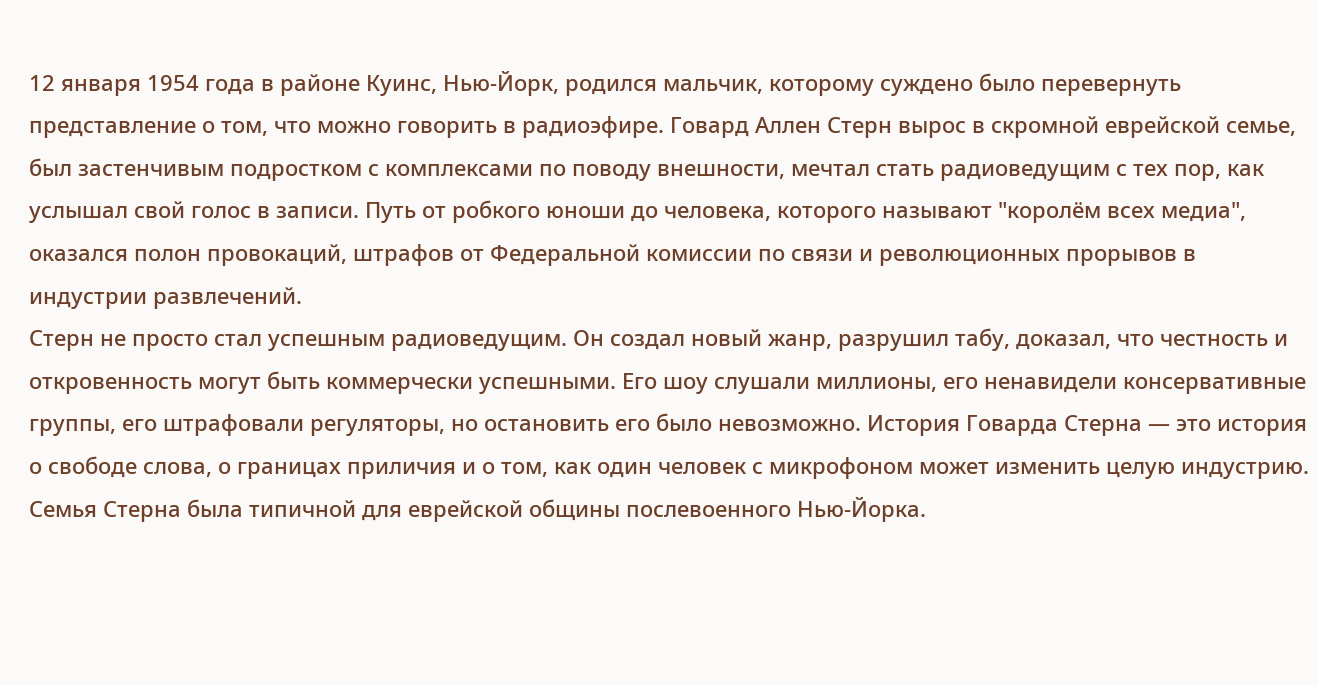12 января 1954 года в районе Куинс, Нью-Йорк, родился мальчик, которому суждено было перевернуть представление о том, что можно говорить в радиоэфире. Говард Аллен Стерн вырос в скромной еврейской семье, был застенчивым подростком с комплексами по поводу внешности, мечтал стать радиоведущим с тех пор, как услышал свой голос в записи. Путь от робкого юноши до человека, которого называют "королём всех медиа", оказался полон провокаций, штрафов от Федеральной комиссии по связи и революционных прорывов в индустрии развлечений.
Стерн не просто стал успешным радиоведущим. Он создал новый жанр, разрушил табу, доказал, что честность и откровенность могут быть коммерчески успешными. Его шоу слушали миллионы, его ненавидели консервативные группы, его штрафовали регуляторы, но остановить его было невозможно. История Говарда Стерна — это история о свободе слова, о границах приличия и о том, как один человек с микрофоном может изменить целую индустрию.
Семья Стерна была типичной для еврейской общины послевоенного Нью-Йорка.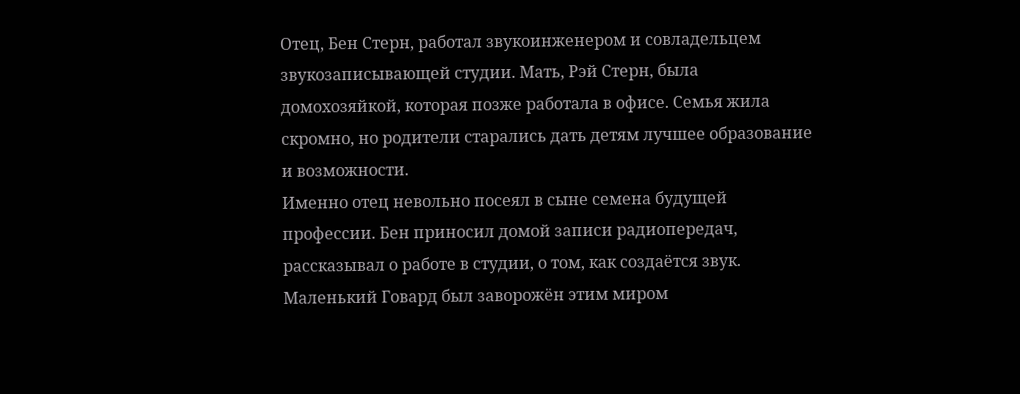Отец, Бен Стерн, работал звукоинженером и совладельцем звукозаписывающей студии. Мать, Рэй Стерн, была домохозяйкой, которая позже работала в офисе. Семья жила скромно, но родители старались дать детям лучшее образование и возможности.
Именно отец невольно посеял в сыне семена будущей профессии. Бен приносил домой записи радиопередач, рассказывал о работе в студии, о том, как создаётся звук. Маленький Говард был заворожён этим миром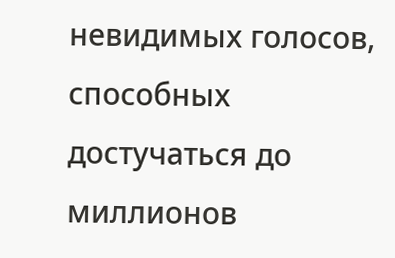невидимых голосов, способных достучаться до миллионов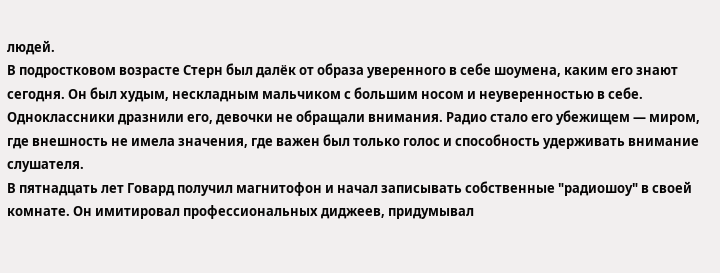людей.
В подростковом возрасте Стерн был далёк от образа уверенного в себе шоумена, каким его знают сегодня. Он был худым, нескладным мальчиком с большим носом и неуверенностью в себе. Одноклассники дразнили его, девочки не обращали внимания. Радио стало его убежищем — миром, где внешность не имела значения, где важен был только голос и способность удерживать внимание слушателя.
В пятнадцать лет Говард получил магнитофон и начал записывать собственные "радиошоу" в своей комнате. Он имитировал профессиональных диджеев, придумывал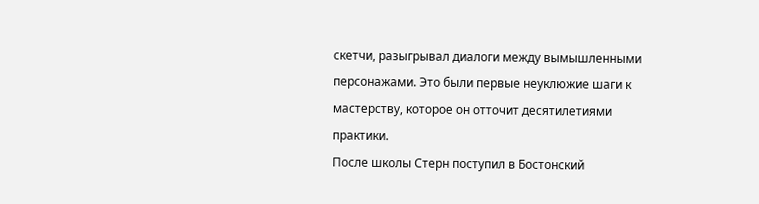скетчи, разыгрывал диалоги между вымышленными персонажами. Это были первые неуклюжие шаги к мастерству, которое он отточит десятилетиями практики.
После школы Стерн поступил в Бостонский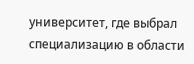университет, где выбрал специализацию в области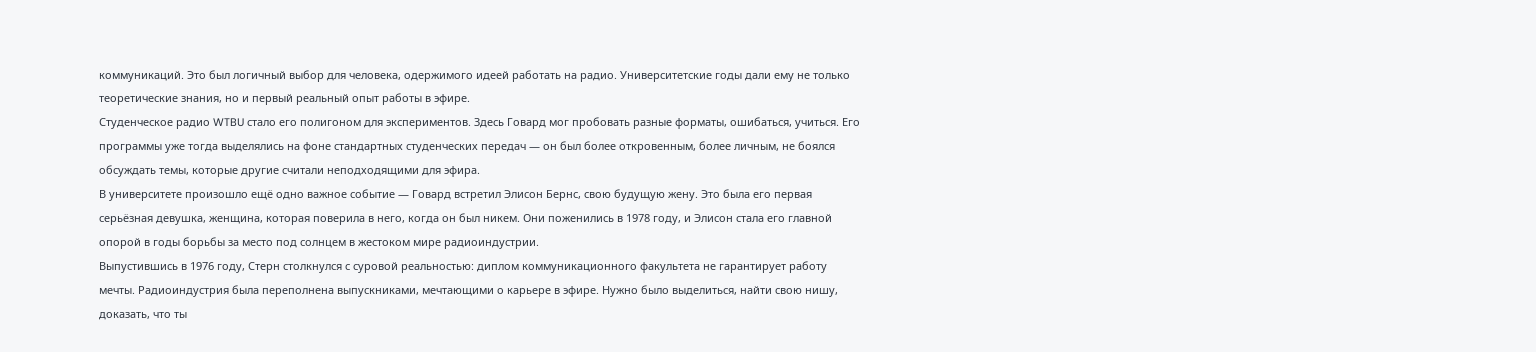коммуникаций. Это был логичный выбор для человека, одержимого идеей работать на радио. Университетские годы дали ему не только теоретические знания, но и первый реальный опыт работы в эфире.
Студенческое радио WTBU стало его полигоном для экспериментов. Здесь Говард мог пробовать разные форматы, ошибаться, учиться. Его программы уже тогда выделялись на фоне стандартных студенческих передач — он был более откровенным, более личным, не боялся обсуждать темы, которые другие считали неподходящими для эфира.
В университете произошло ещё одно важное событие — Говард встретил Элисон Бернс, свою будущую жену. Это была его первая серьёзная девушка, женщина, которая поверила в него, когда он был никем. Они поженились в 1978 году, и Элисон стала его главной опорой в годы борьбы за место под солнцем в жестоком мире радиоиндустрии.
Выпустившись в 1976 году, Стерн столкнулся с суровой реальностью: диплом коммуникационного факультета не гарантирует работу мечты. Радиоиндустрия была переполнена выпускниками, мечтающими о карьере в эфире. Нужно было выделиться, найти свою нишу, доказать, что ты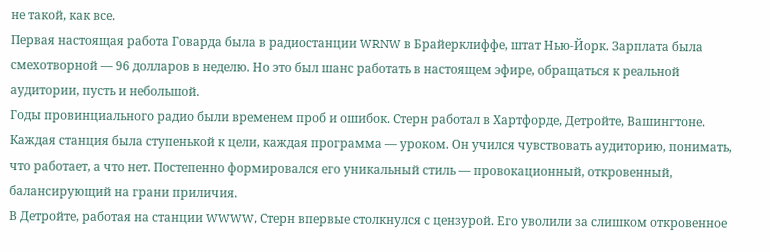не такой, как все.
Первая настоящая работа Говарда была в радиостанции WRNW в Брайерклиффе, штат Нью-Йорк. Зарплата была смехотворной — 96 долларов в неделю. Но это был шанс работать в настоящем эфире, обращаться к реальной аудитории, пусть и небольшой.
Годы провинциального радио были временем проб и ошибок. Стерн работал в Хартфорде, Детройте, Вашингтоне. Каждая станция была ступенькой к цели, каждая программа — уроком. Он учился чувствовать аудиторию, понимать, что работает, а что нет. Постепенно формировался его уникальный стиль — провокационный, откровенный, балансирующий на грани приличия.
В Детройте, работая на станции WWWW, Стерн впервые столкнулся с цензурой. Его уволили за слишком откровенное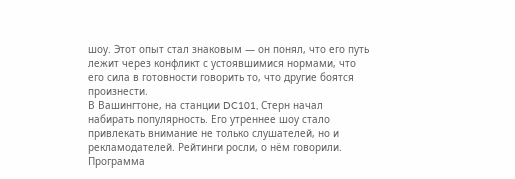шоу. Этот опыт стал знаковым — он понял, что его путь лежит через конфликт с устоявшимися нормами, что его сила в готовности говорить то, что другие боятся произнести.
В Вашингтоне, на станции DC101, Стерн начал набирать популярность. Его утреннее шоу стало привлекать внимание не только слушателей, но и рекламодателей. Рейтинги росли, о нём говорили. Программа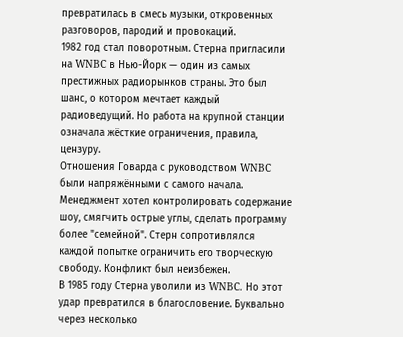превратилась в смесь музыки, откровенных разговоров, пародий и провокаций.
1982 год стал поворотным. Стерна пригласили на WNBC в Нью-Йорк — один из самых престижных радиорынков страны. Это был шанс, о котором мечтает каждый радиоведущий. Но работа на крупной станции означала жёсткие ограничения, правила, цензуру.
Отношения Говарда с руководством WNBC были напряжёнными с самого начала. Менеджмент хотел контролировать содержание шоу, смягчить острые углы, сделать программу более "семейной". Стерн сопротивлялся каждой попытке ограничить его творческую свободу. Конфликт был неизбежен.
В 1985 году Стерна уволили из WNBC. Но этот удар превратился в благословение. Буквально через несколько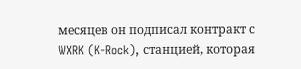месяцев он подписал контракт с WXRK (K-Rock), станцией, которая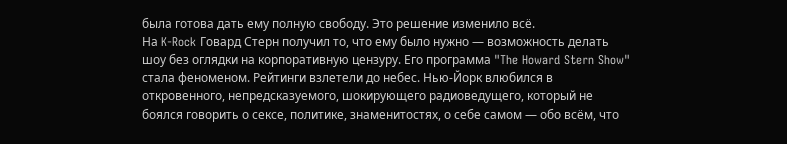была готова дать ему полную свободу. Это решение изменило всё.
На K-Rock Говард Стерн получил то, что ему было нужно — возможность делать шоу без оглядки на корпоративную цензуру. Его программа "The Howard Stern Show" стала феноменом. Рейтинги взлетели до небес. Нью-Йорк влюбился в откровенного, непредсказуемого, шокирующего радиоведущего, который не боялся говорить о сексе, политике, знаменитостях, о себе самом — обо всём, что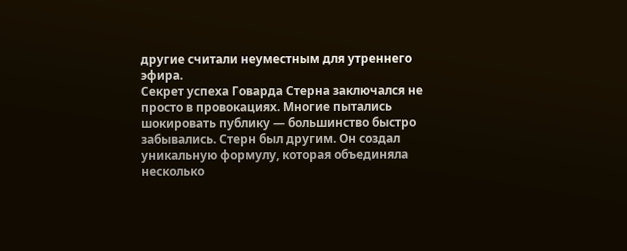другие считали неуместным для утреннего эфира.
Секрет успеха Говарда Стерна заключался не просто в провокациях. Многие пытались шокировать публику — большинство быстро забывались. Стерн был другим. Он создал уникальную формулу, которая объединяла несколько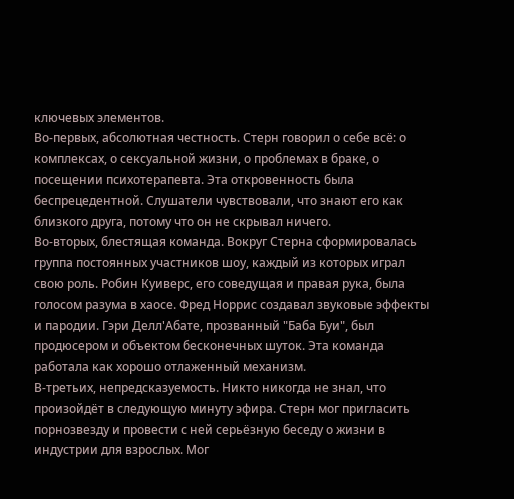ключевых элементов.
Во-первых, абсолютная честность. Стерн говорил о себе всё: о комплексах, о сексуальной жизни, о проблемах в браке, о посещении психотерапевта. Эта откровенность была беспрецедентной. Слушатели чувствовали, что знают его как близкого друга, потому что он не скрывал ничего.
Во-вторых, блестящая команда. Вокруг Стерна сформировалась группа постоянных участников шоу, каждый из которых играл свою роль. Робин Куиверс, его соведущая и правая рука, была голосом разума в хаосе. Фред Норрис создавал звуковые эффекты и пародии. Гэри Делл'Абате, прозванный "Баба Буи", был продюсером и объектом бесконечных шуток. Эта команда работала как хорошо отлаженный механизм.
В-третьих, непредсказуемость. Никто никогда не знал, что произойдёт в следующую минуту эфира. Стерн мог пригласить порнозвезду и провести с ней серьёзную беседу о жизни в индустрии для взрослых. Мог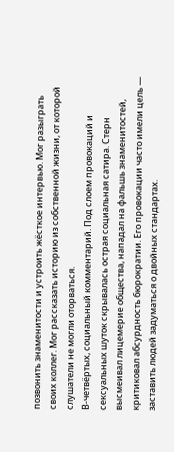позвонить знаменитости и устроить жёсткое интервью. Мог разыграть своих коллег. Мог рассказать историю из собственной жизни, от которой слушатели не могли оторваться.
В-четвёртых, социальный комментарий. Под слоем провокаций и сексуальных шуток скрывалась острая социальная сатира. Стерн высмеивал лицемерие общества, нападал на фальшь знаменитостей, критиковал абсурдность бюрократии. Его провокации часто имели цель — заставить людей задуматься о двойных стандартах.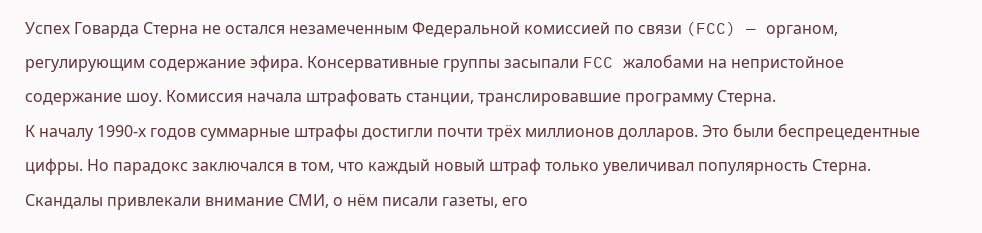Успех Говарда Стерна не остался незамеченным Федеральной комиссией по связи (FCC) — органом, регулирующим содержание эфира. Консервативные группы засыпали FCC жалобами на непристойное содержание шоу. Комиссия начала штрафовать станции, транслировавшие программу Стерна.
К началу 1990-х годов суммарные штрафы достигли почти трёх миллионов долларов. Это были беспрецедентные цифры. Но парадокс заключался в том, что каждый новый штраф только увеличивал популярность Стерна. Скандалы привлекали внимание СМИ, о нём писали газеты, его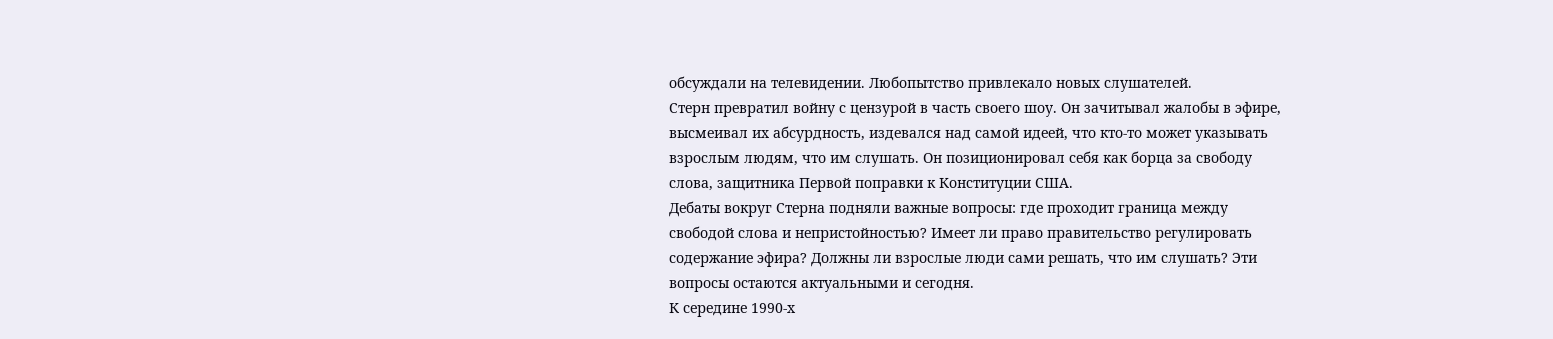обсуждали на телевидении. Любопытство привлекало новых слушателей.
Стерн превратил войну с цензурой в часть своего шоу. Он зачитывал жалобы в эфире, высмеивал их абсурдность, издевался над самой идеей, что кто-то может указывать взрослым людям, что им слушать. Он позиционировал себя как борца за свободу слова, защитника Первой поправки к Конституции США.
Дебаты вокруг Стерна подняли важные вопросы: где проходит граница между свободой слова и непристойностью? Имеет ли право правительство регулировать содержание эфира? Должны ли взрослые люди сами решать, что им слушать? Эти вопросы остаются актуальными и сегодня.
К середине 1990-х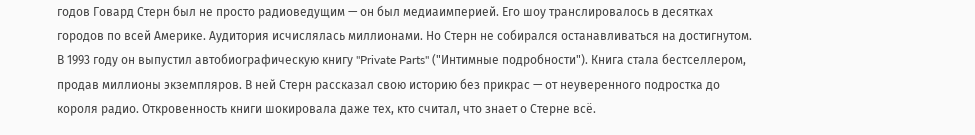годов Говард Стерн был не просто радиоведущим — он был медиаимперией. Его шоу транслировалось в десятках городов по всей Америке. Аудитория исчислялась миллионами. Но Стерн не собирался останавливаться на достигнутом.
В 1993 году он выпустил автобиографическую книгу "Private Parts" ("Интимные подробности"). Книга стала бестселлером, продав миллионы экземпляров. В ней Стерн рассказал свою историю без прикрас — от неуверенного подростка до короля радио. Откровенность книги шокировала даже тех, кто считал, что знает о Стерне всё.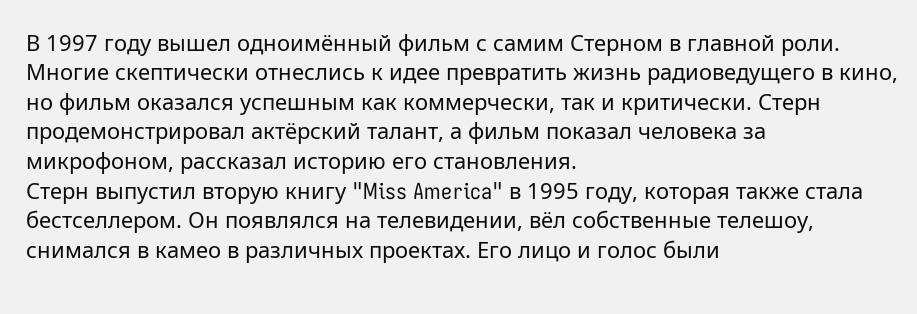В 1997 году вышел одноимённый фильм с самим Стерном в главной роли. Многие скептически отнеслись к идее превратить жизнь радиоведущего в кино, но фильм оказался успешным как коммерчески, так и критически. Стерн продемонстрировал актёрский талант, а фильм показал человека за микрофоном, рассказал историю его становления.
Стерн выпустил вторую книгу "Miss America" в 1995 году, которая также стала бестселлером. Он появлялся на телевидении, вёл собственные телешоу, снимался в камео в различных проектах. Его лицо и голос были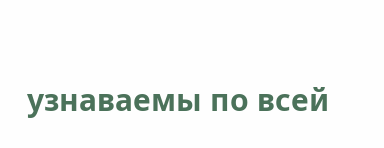узнаваемы по всей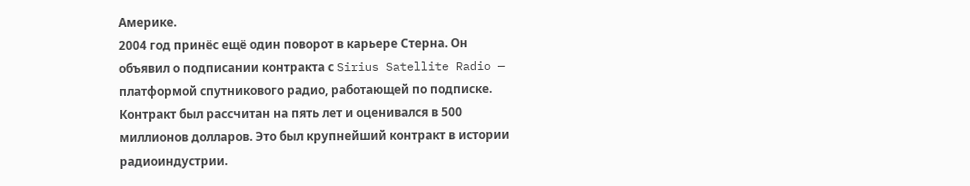Америке.
2004 год принёс ещё один поворот в карьере Стерна. Он объявил о подписании контракта с Sirius Satellite Radio — платформой спутникового радио, работающей по подписке. Контракт был рассчитан на пять лет и оценивался в 500 миллионов долларов. Это был крупнейший контракт в истории радиоиндустрии.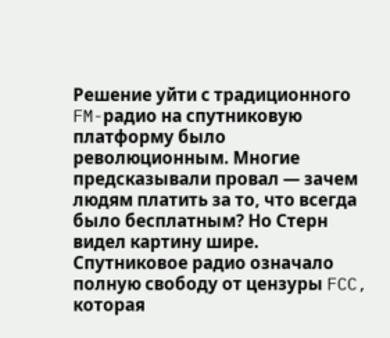Решение уйти с традиционного FM-радио на спутниковую платформу было революционным. Многие предсказывали провал — зачем людям платить за то, что всегда было бесплатным? Но Стерн видел картину шире. Спутниковое радио означало полную свободу от цензуры FCC, которая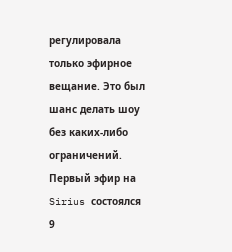регулировала только эфирное вещание. Это был шанс делать шоу без каких-либо ограничений.
Первый эфир на Sirius состоялся 9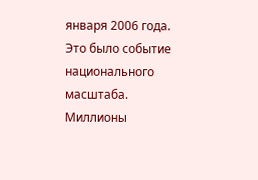января 2006 года. Это было событие национального масштаба. Миллионы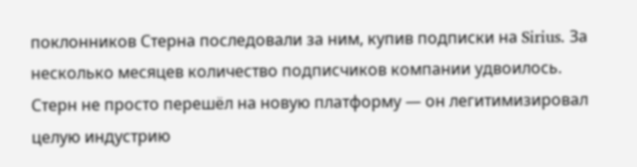поклонников Стерна последовали за ним, купив подписки на Sirius. За несколько месяцев количество подписчиков компании удвоилось. Стерн не просто перешёл на новую платформу — он легитимизировал целую индустрию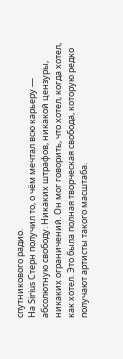спутникового радио.
На Sirius Стерн получил то, о чём мечтал всю карьеру — абсолютную свободу. Никаких штрафов, никакой цензуры, никаких ограничений. Он мог говорить, что хотел, когда хотел, как хотел. Это была полная творческая свобода, которую редко получают артисты такого масштаба.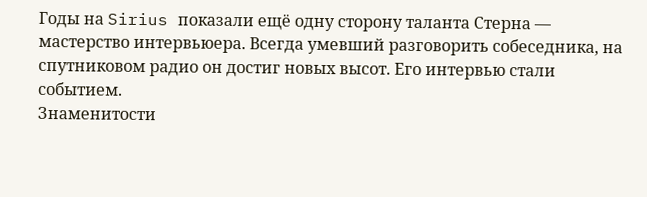Годы на Sirius показали ещё одну сторону таланта Стерна — мастерство интервьюера. Всегда умевший разговорить собеседника, на спутниковом радио он достиг новых высот. Его интервью стали событием.
Знаменитости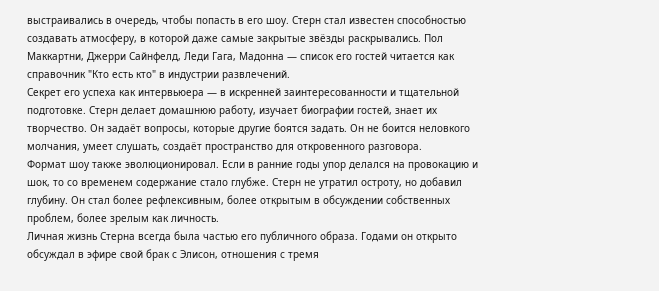выстраивались в очередь, чтобы попасть в его шоу. Стерн стал известен способностью создавать атмосферу, в которой даже самые закрытые звёзды раскрывались. Пол Маккартни, Джерри Сайнфелд, Леди Гага, Мадонна — список его гостей читается как справочник "Кто есть кто" в индустрии развлечений.
Секрет его успеха как интервьюера — в искренней заинтересованности и тщательной подготовке. Стерн делает домашнюю работу, изучает биографии гостей, знает их творчество. Он задаёт вопросы, которые другие боятся задать. Он не боится неловкого молчания, умеет слушать, создаёт пространство для откровенного разговора.
Формат шоу также эволюционировал. Если в ранние годы упор делался на провокацию и шок, то со временем содержание стало глубже. Стерн не утратил остроту, но добавил глубину. Он стал более рефлексивным, более открытым в обсуждении собственных проблем, более зрелым как личность.
Личная жизнь Стерна всегда была частью его публичного образа. Годами он открыто обсуждал в эфире свой брак с Элисон, отношения с тремя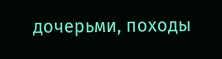дочерьми, походы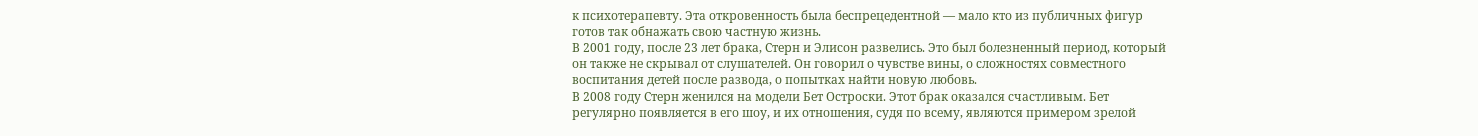к психотерапевту. Эта откровенность была беспрецедентной — мало кто из публичных фигур готов так обнажать свою частную жизнь.
В 2001 году, после 23 лет брака, Стерн и Элисон развелись. Это был болезненный период, который он также не скрывал от слушателей. Он говорил о чувстве вины, о сложностях совместного воспитания детей после развода, о попытках найти новую любовь.
В 2008 году Стерн женился на модели Бет Остроски. Этот брак оказался счастливым. Бет регулярно появляется в его шоу, и их отношения, судя по всему, являются примером зрелой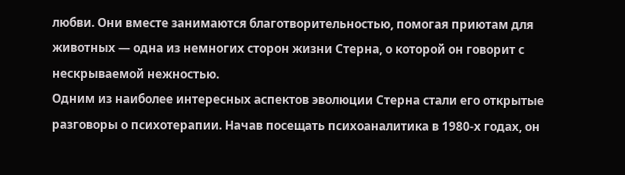любви. Они вместе занимаются благотворительностью, помогая приютам для животных — одна из немногих сторон жизни Стерна, о которой он говорит с нескрываемой нежностью.
Одним из наиболее интересных аспектов эволюции Стерна стали его открытые разговоры о психотерапии. Начав посещать психоаналитика в 1980-х годах, он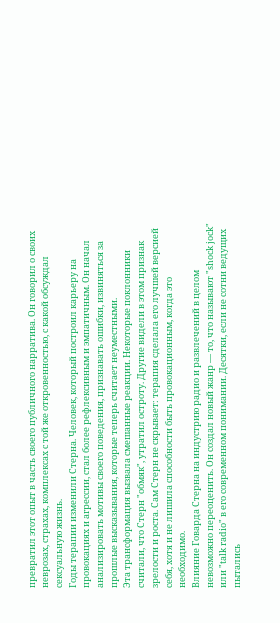превратил этот опыт в часть своего публичного нарратива. Он говорил о своих неврозах, страхах, комплексах с той же откровенностью, с какой обсуждал сексуальную жизнь.
Годы терапии изменили Стерна. Человек, который построил карьеру на провокациях и агрессии, стал более рефлексивным и эмпатичным. Он начал анализировать мотивы своего поведения, признавать ошибки, извиняться за прошлые высказывания, которые теперь считает неуместными.
Эта трансформация вызвала смешанные реакции. Некоторые поклонники считали, что Стерн "обмяк", утратил остроту. Другие видели в этом признак зрелости и роста. Сам Стерн не скрывает: терапия сделала его лучшей версией себя, хотя и не лишила способности быть провокационным, когда это необходимо.
Влияние Говарда Стерна на индустрию радио и развлечений в целом невозможно переоценить. Он создал новый жанр — то, что называют "shock jock" или "talk radio" в его современном понимании. Десятки, если не сотни ведущих пытались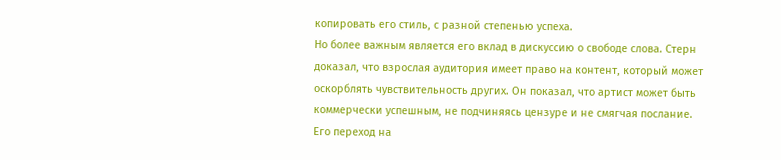копировать его стиль, с разной степенью успеха.
Но более важным является его вклад в дискуссию о свободе слова. Стерн доказал, что взрослая аудитория имеет право на контент, который может оскорблять чувствительность других. Он показал, что артист может быть коммерчески успешным, не подчиняясь цензуре и не смягчая послание.
Его переход на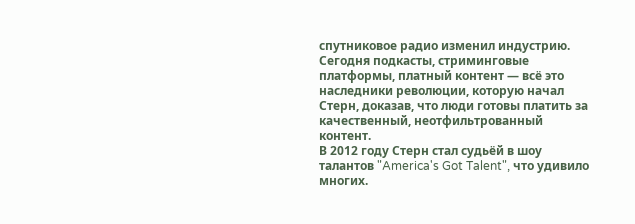спутниковое радио изменил индустрию. Сегодня подкасты, стриминговые платформы, платный контент — всё это наследники революции, которую начал Стерн, доказав, что люди готовы платить за качественный, неотфильтрованный контент.
В 2012 году Стерн стал судьёй в шоу талантов "America's Got Talent", что удивило многих.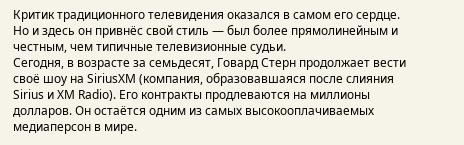Критик традиционного телевидения оказался в самом его сердце. Но и здесь он привнёс свой стиль — был более прямолинейным и честным, чем типичные телевизионные судьи.
Сегодня, в возрасте за семьдесят, Говард Стерн продолжает вести своё шоу на SiriusXM (компания, образовавшаяся после слияния Sirius и XM Radio). Его контракты продлеваются на миллионы долларов. Он остаётся одним из самых высокооплачиваемых медиаперсон в мире.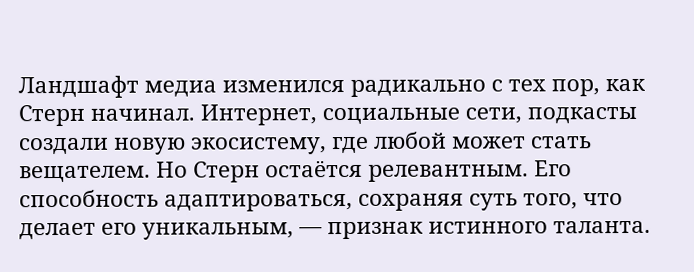Ландшафт медиа изменился радикально с тех пор, как Стерн начинал. Интернет, социальные сети, подкасты создали новую экосистему, где любой может стать вещателем. Но Стерн остаётся релевантным. Его способность адаптироваться, сохраняя суть того, что делает его уникальным, — признак истинного таланта.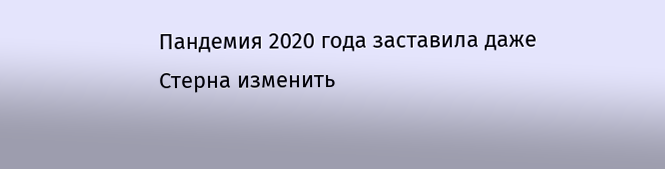Пандемия 2020 года заставила даже Стерна изменить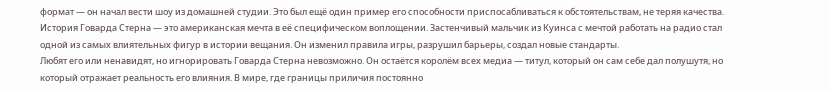формат — он начал вести шоу из домашней студии. Это был ещё один пример его способности приспосабливаться к обстоятельствам, не теряя качества.
История Говарда Стерна — это американская мечта в её специфическом воплощении. Застенчивый мальчик из Куинса с мечтой работать на радио стал одной из самых влиятельных фигур в истории вещания. Он изменил правила игры, разрушил барьеры, создал новые стандарты.
Любят его или ненавидят, но игнорировать Говарда Стерна невозможно. Он остаётся королём всех медиа — титул, который он сам себе дал полушутя, но который отражает реальность его влияния. В мире, где границы приличия постоянно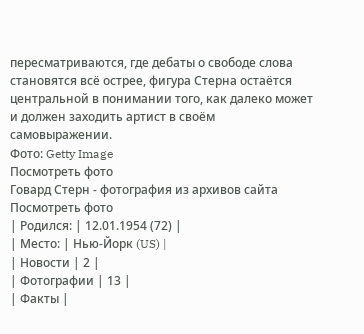пересматриваются, где дебаты о свободе слова становятся всё острее, фигура Стерна остаётся центральной в понимании того, как далеко может и должен заходить артист в своём самовыражении.
Фото: Getty Image
Посмотреть фото
Говард Стерн - фотография из архивов сайта
Посмотреть фото
| Родился: | 12.01.1954 (72) |
| Место: | Нью-Йорк (US) |
| Новости | 2 |
| Фотографии | 13 |
| Факты |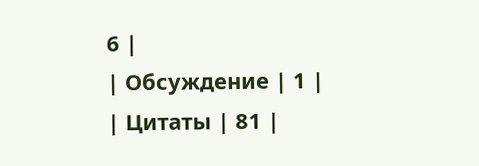6 |
| Обсуждение | 1 |
| Цитаты | 81 |